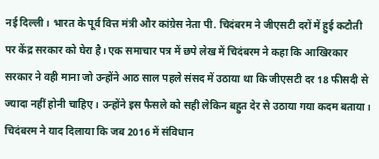नई दिल्ली। भारत के पूर्व वित्त मंत्री और कांग्रेस नेता पी. चिदंबरम ने जीएसटी दरों में हुई कटौती पर केंद्र सरकार को घेरा है। एक समाचार पत्र में छपे लेख में चिदंबरम ने कहा कि आखिरकार सरकार ने वही माना जो उन्होंने आठ साल पहले संसद में उठाया था कि जीएसटी दर 18 फीसदी से ज्यादा नहीं होनी चाहिए। उन्होंने इस फैसले को सही लेकिन बहुत देर से उठाया गया कदम बताया। चिदंबरम ने याद दिलाया कि जब 2016 में संविधान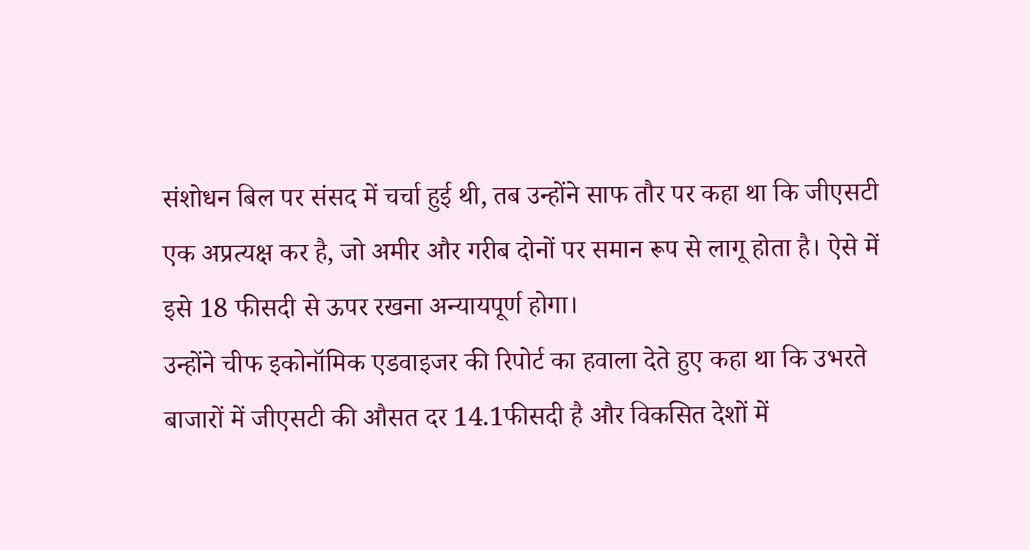संशोधन बिल पर संसद में चर्चा हुई थी, तब उन्होंने साफ तौर पर कहा था कि जीएसटी एक अप्रत्यक्ष कर है, जो अमीर और गरीब दोनों पर समान रूप से लागू होता है। ऐसे में इसे 18 फीसदी से ऊपर रखना अन्यायपूर्ण होगा।
उन्होंने चीफ इकोनॉमिक एडवाइजर की रिपोर्ट का हवाला देते हुए कहा था कि उभरते बाजारों में जीएसटी की औसत दर 14.1फीसदी है और विकसित देशों में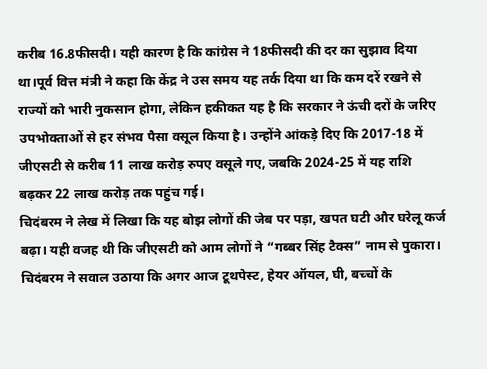करीब 16.8फीसदी। यही कारण है कि कांग्रेस ने 18फीसदी की दर का सुझाव दिया था।पूर्व वित्त मंत्री ने कहा कि केंद्र ने उस समय यह तर्क दिया था कि कम दरें रखने से राज्यों को भारी नुकसान होगा, लेकिन हकीकत यह है कि सरकार ने ऊंची दरों के जरिए उपभोक्ताओं से हर संभव पैसा वसूल किया है। उन्होंने आंकड़े दिए कि 2017-18 में जीएसटी से करीब 11 लाख करोड़ रुपए वसूले गए, जबकि 2024-25 में यह राशि बढ़कर 22 लाख करोड़ तक पहुंच गई।
चिदंबरम ने लेख में लिखा कि यह बोझ लोगों की जेब पर पड़ा, खपत घटी और घरेलू कर्ज बढ़ा। यही वजह थी कि जीएसटी को आम लोगों ने “गब्बर सिंह टैक्स” नाम से पुकारा। चिदंबरम ने सवाल उठाया कि अगर आज टूथपेस्ट, हेयर ऑयल, घी, बच्चों के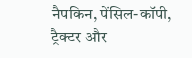नैपकिन, पेंसिल-कॉपी, ट्रैक्टर और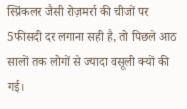स्प्रिंकलर जैसी रोज़मर्रा की चीजों पर 5फीसदी दर लगाना सही है, तो पिछले आठ सालों तक लोगों से ज्यादा वसूली क्यों की गई।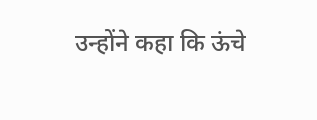उन्होंने कहा कि ऊंचे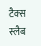टैक्स स्लैब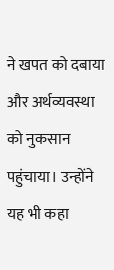ने खपत को दबाया और अर्थव्यवस्था को नुकसान पहुंचाया। उन्होंने यह भी कहा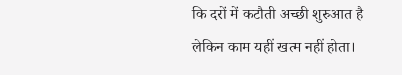कि दरों में कटौती अच्छी शुरुआत है लेकिन काम यहीं खत्म नहीं होता।